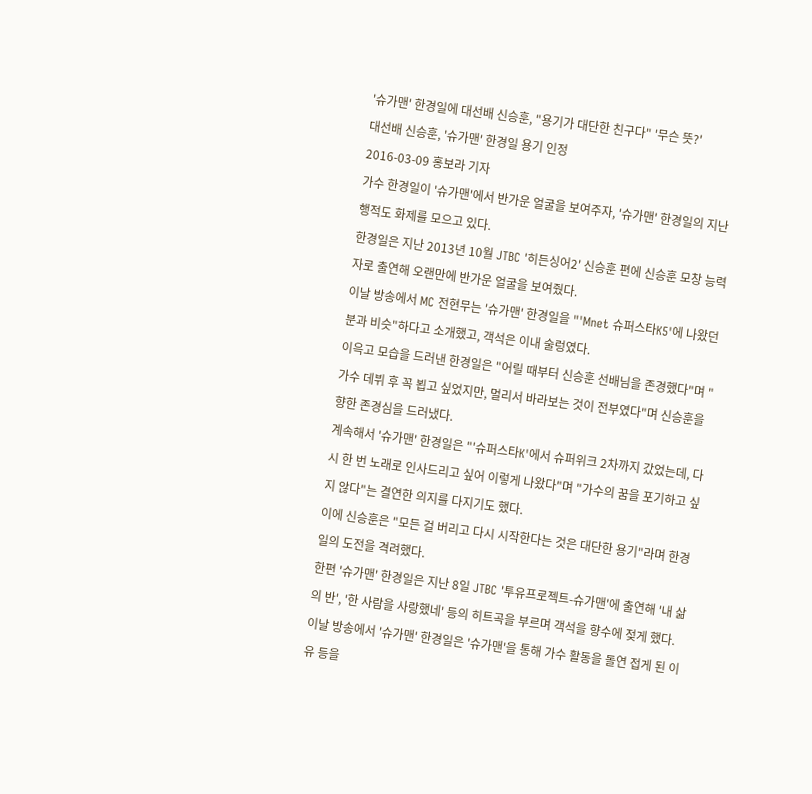'슈가맨' 한경일에 대선배 신승훈, "용기가 대단한 친구다" '무슨 뜻?'
대선배 신승훈, '슈가맨' 한경일 용기 인정
2016-03-09 홍보라 기자
가수 한경일이 '슈가맨'에서 반가운 얼굴을 보여주자, '슈가맨' 한경일의 지난 행적도 화제를 모으고 있다.
한경일은 지난 2013년 10월 JTBC '히든싱어2' 신승훈 편에 신승훈 모창 능력자로 출연해 오랜만에 반가운 얼굴을 보여줬다.
이날 방송에서 MC 전현무는 '슈가맨' 한경일을 "'Mnet 슈퍼스타K5'에 나왔던 분과 비슷"하다고 소개했고, 객석은 이내 술렁였다.
이윽고 모습을 드러낸 한경일은 "어릴 때부터 신승훈 선배님을 존경했다"며 "가수 데뷔 후 꼭 뵙고 싶었지만, 멀리서 바라보는 것이 전부였다"며 신승훈을 향한 존경심을 드러냈다.
계속해서 '슈가맨' 한경일은 "'슈퍼스타K'에서 슈퍼위크 2차까지 갔었는데, 다시 한 번 노래로 인사드리고 싶어 이렇게 나왔다"며 "가수의 꿈을 포기하고 싶지 않다"는 결연한 의지를 다지기도 했다.
이에 신승훈은 "모든 걸 버리고 다시 시작한다는 것은 대단한 용기"라며 한경일의 도전을 격려했다.
한편 '슈가맨' 한경일은 지난 8일 JTBC '투유프로젝트-슈가맨'에 출연해 '내 삶의 반', '한 사람을 사랑했네' 등의 히트곡을 부르며 객석을 향수에 젖게 했다.
이날 방송에서 '슈가맨' 한경일은 '슈가맨'을 통해 가수 활동을 돌연 접게 된 이유 등을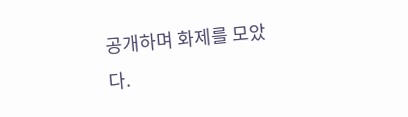공개하며 화제를 모았다.